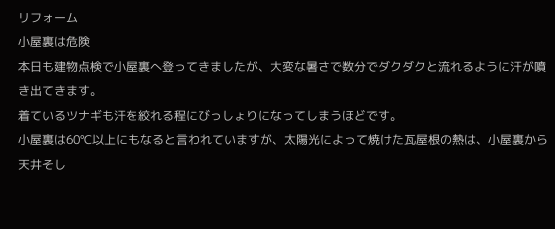リフォーム
小屋裏は危険
本日も建物点検で小屋裏へ登ってきましたが、大変な暑さで数分でダクダクと流れるように汗が噴き出てきます。
着ているツナギも汗を絞れる程にびっしょりになってしまうほどです。
小屋裏は60℃以上にもなると言われていますが、太陽光によって焼けた瓦屋根の熱は、小屋裏から天井そし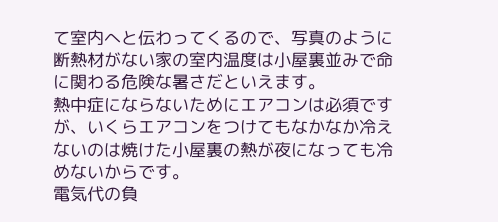て室内へと伝わってくるので、写真のように断熱材がない家の室内温度は小屋裏並みで命に関わる危険な暑さだといえます。
熱中症にならないためにエアコンは必須ですが、いくらエアコンをつけてもなかなか冷えないのは焼けた小屋裏の熱が夜になっても冷めないからです。
電気代の負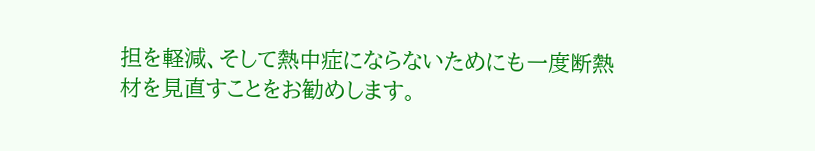担を軽減、そして熱中症にならないためにも一度断熱材を見直すことをお勧めします。